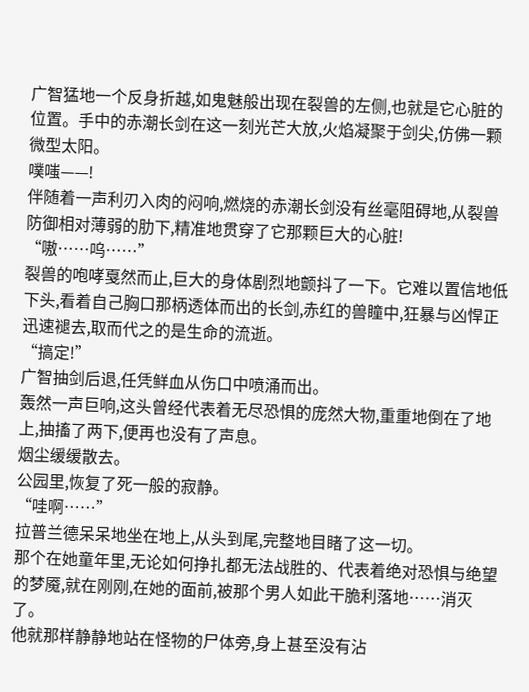广智猛地一个反身折越,如鬼魅般出现在裂兽的左侧,也就是它心脏的位置。手中的赤潮长剑在这一刻光芒大放,火焰凝聚于剑尖,仿佛一颗微型太阳。
噗嗤——!
伴随着一声利刃入肉的闷响,燃烧的赤潮长剑没有丝毫阻碍地,从裂兽防御相对薄弱的肋下,精准地贯穿了它那颗巨大的心脏!
“嗷……呜……”
裂兽的咆哮戛然而止,巨大的身体剧烈地颤抖了一下。它难以置信地低下头,看着自己胸口那柄透体而出的长剑,赤红的兽瞳中,狂暴与凶悍正迅速褪去,取而代之的是生命的流逝。
“搞定!”
广智抽剑后退,任凭鲜血从伤口中喷涌而出。
轰然一声巨响,这头曾经代表着无尽恐惧的庞然大物,重重地倒在了地上,抽搐了两下,便再也没有了声息。
烟尘缓缓散去。
公园里,恢复了死一般的寂静。
“哇啊……”
拉普兰德呆呆地坐在地上,从头到尾,完整地目睹了这一切。
那个在她童年里,无论如何挣扎都无法战胜的、代表着绝对恐惧与绝望的梦魇,就在刚刚,在她的面前,被那个男人如此干脆利落地……消灭了。
他就那样静静地站在怪物的尸体旁,身上甚至没有沾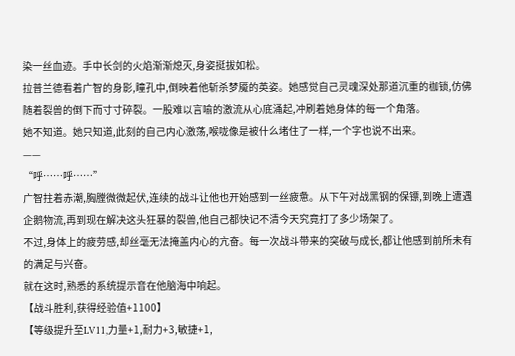染一丝血迹。手中长剑的火焰渐渐熄灭,身姿挺拔如松。
拉普兰德看着广智的身影,瞳孔中,倒映着他斩杀梦魇的英姿。她感觉自己灵魂深处那道沉重的枷锁,仿佛随着裂兽的倒下而寸寸碎裂。一股难以言喻的激流从心底涌起,冲刷着她身体的每一个角落。
她不知道。她只知道,此刻的自己内心激荡,喉咙像是被什么堵住了一样,一个字也说不出来。
——
“呼……呼……”
广智拄着赤潮,胸膛微微起伏,连续的战斗让他也开始感到一丝疲惫。从下午对战黑钢的保镖,到晚上遭遇企鹅物流,再到现在解决这头狂暴的裂兽,他自己都快记不清今天究竟打了多少场架了。
不过,身体上的疲劳感,却丝毫无法掩盖内心的亢奋。每一次战斗带来的突破与成长,都让他感到前所未有的满足与兴奋。
就在这时,熟悉的系统提示音在他脑海中响起。
【战斗胜利,获得经验值+1100】
【等级提升至LV11,力量+1,耐力+3,敏捷+1,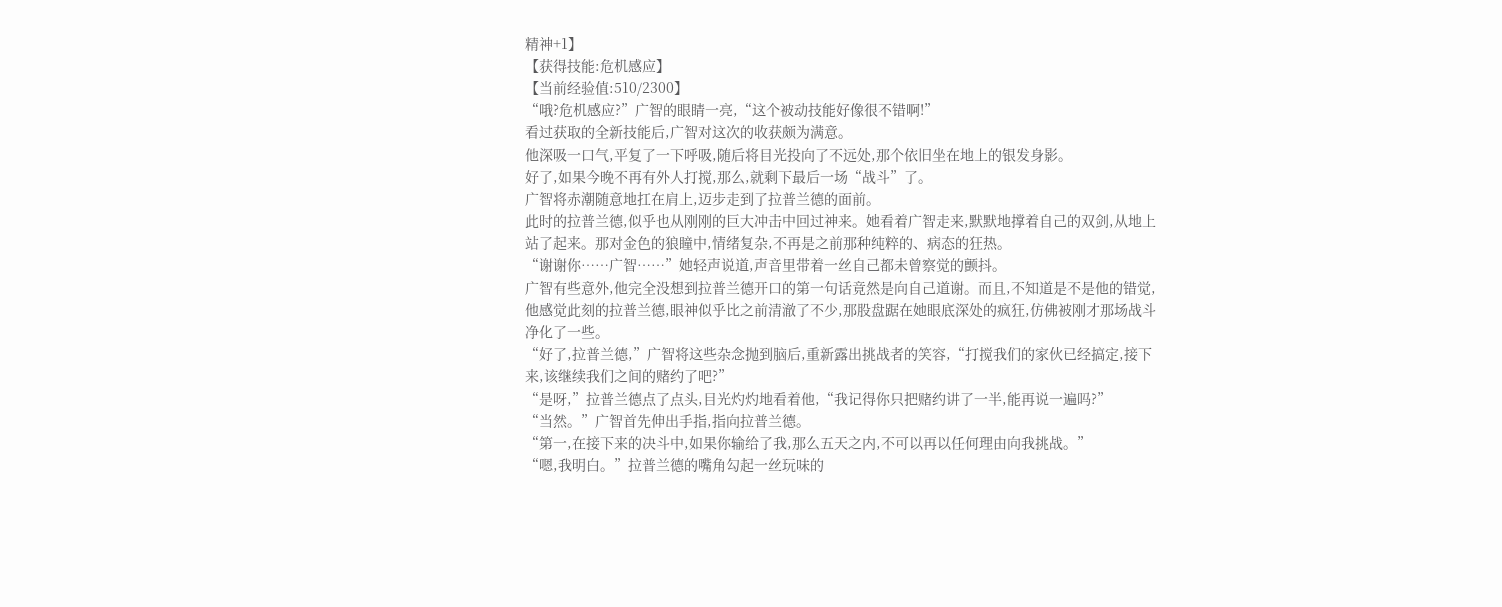精神+1】
【获得技能:危机感应】
【当前经验值:510/2300】
“哦?危机感应?”广智的眼睛一亮,“这个被动技能好像很不错啊!”
看过获取的全新技能后,广智对这次的收获颇为满意。
他深吸一口气,平复了一下呼吸,随后将目光投向了不远处,那个依旧坐在地上的银发身影。
好了,如果今晚不再有外人打搅,那么,就剩下最后一场“战斗”了。
广智将赤潮随意地扛在肩上,迈步走到了拉普兰德的面前。
此时的拉普兰德,似乎也从刚刚的巨大冲击中回过神来。她看着广智走来,默默地撑着自己的双剑,从地上站了起来。那对金色的狼瞳中,情绪复杂,不再是之前那种纯粹的、病态的狂热。
“谢谢你……广智……”她轻声说道,声音里带着一丝自己都未曾察觉的颤抖。
广智有些意外,他完全没想到拉普兰德开口的第一句话竟然是向自己道谢。而且,不知道是不是他的错觉,他感觉此刻的拉普兰德,眼神似乎比之前清澈了不少,那股盘踞在她眼底深处的疯狂,仿佛被刚才那场战斗净化了一些。
“好了,拉普兰德,”广智将这些杂念抛到脑后,重新露出挑战者的笑容,“打搅我们的家伙已经搞定,接下来,该继续我们之间的赌约了吧?”
“是呀,”拉普兰德点了点头,目光灼灼地看着他,“我记得你只把赌约讲了一半,能再说一遍吗?”
“当然。”广智首先伸出手指,指向拉普兰德。
“第一,在接下来的决斗中,如果你输给了我,那么五天之内,不可以再以任何理由向我挑战。”
“嗯,我明白。”拉普兰德的嘴角勾起一丝玩味的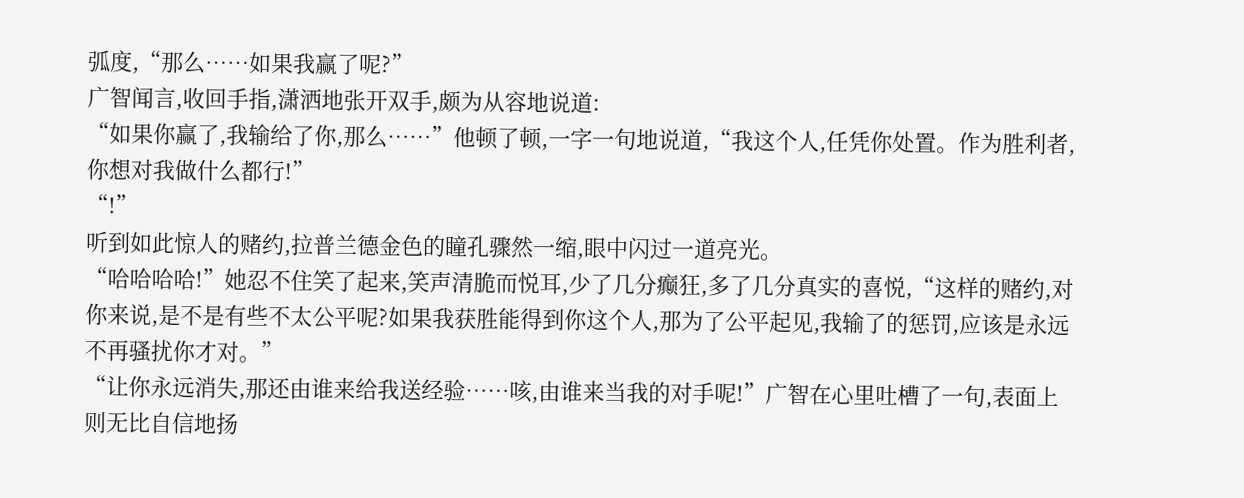弧度,“那么……如果我赢了呢?”
广智闻言,收回手指,潇洒地张开双手,颇为从容地说道:
“如果你赢了,我输给了你,那么……”他顿了顿,一字一句地说道,“我这个人,任凭你处置。作为胜利者,你想对我做什么都行!”
“!”
听到如此惊人的赌约,拉普兰德金色的瞳孔骤然一缩,眼中闪过一道亮光。
“哈哈哈哈!”她忍不住笑了起来,笑声清脆而悦耳,少了几分癫狂,多了几分真实的喜悦,“这样的赌约,对你来说,是不是有些不太公平呢?如果我获胜能得到你这个人,那为了公平起见,我输了的惩罚,应该是永远不再骚扰你才对。”
“让你永远消失,那还由谁来给我送经验……咳,由谁来当我的对手呢!”广智在心里吐槽了一句,表面上则无比自信地扬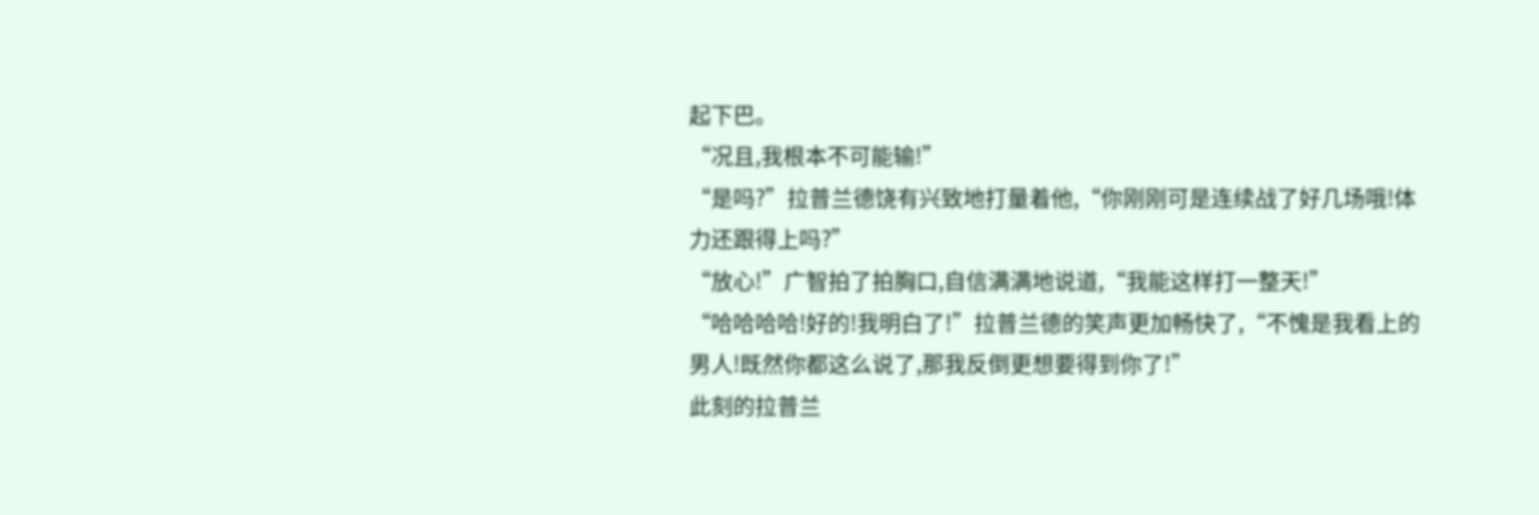起下巴。
“况且,我根本不可能输!”
“是吗?”拉普兰德饶有兴致地打量着他,“你刚刚可是连续战了好几场哦!体力还跟得上吗?”
“放心!”广智拍了拍胸口,自信满满地说道,“我能这样打一整天!”
“哈哈哈哈!好的!我明白了!”拉普兰德的笑声更加畅快了,“不愧是我看上的男人!既然你都这么说了,那我反倒更想要得到你了!”
此刻的拉普兰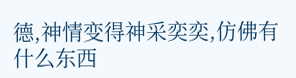德,神情变得神采奕奕,仿佛有什么东西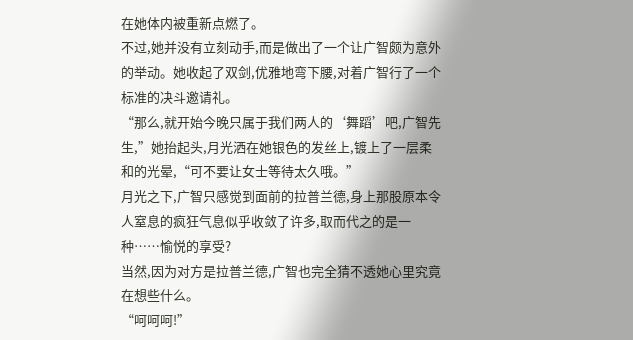在她体内被重新点燃了。
不过,她并没有立刻动手,而是做出了一个让广智颇为意外的举动。她收起了双剑,优雅地弯下腰,对着广智行了一个标准的决斗邀请礼。
“那么,就开始今晚只属于我们两人的‘舞蹈’吧,广智先生,”她抬起头,月光洒在她银色的发丝上,镀上了一层柔和的光晕,“可不要让女士等待太久哦。”
月光之下,广智只感觉到面前的拉普兰德,身上那股原本令人窒息的疯狂气息似乎收敛了许多,取而代之的是一种……愉悦的享受?
当然,因为对方是拉普兰德,广智也完全猜不透她心里究竟在想些什么。
“呵呵呵!”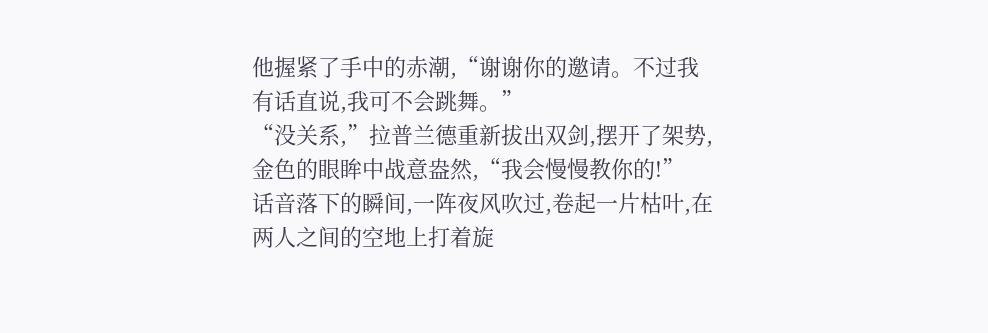他握紧了手中的赤潮,“谢谢你的邀请。不过我有话直说,我可不会跳舞。”
“没关系,”拉普兰德重新拔出双剑,摆开了架势,金色的眼眸中战意盎然,“我会慢慢教你的!”
话音落下的瞬间,一阵夜风吹过,卷起一片枯叶,在两人之间的空地上打着旋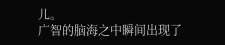儿。
广智的脑海之中瞬间出现了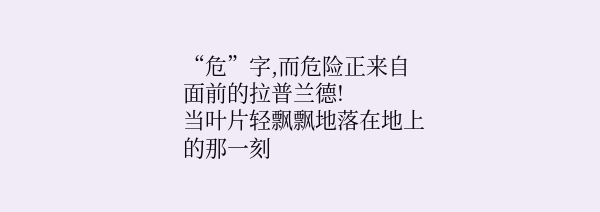“危”字,而危险正来自面前的拉普兰德!
当叶片轻飘飘地落在地上的那一刻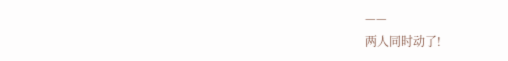——
两人同时动了!